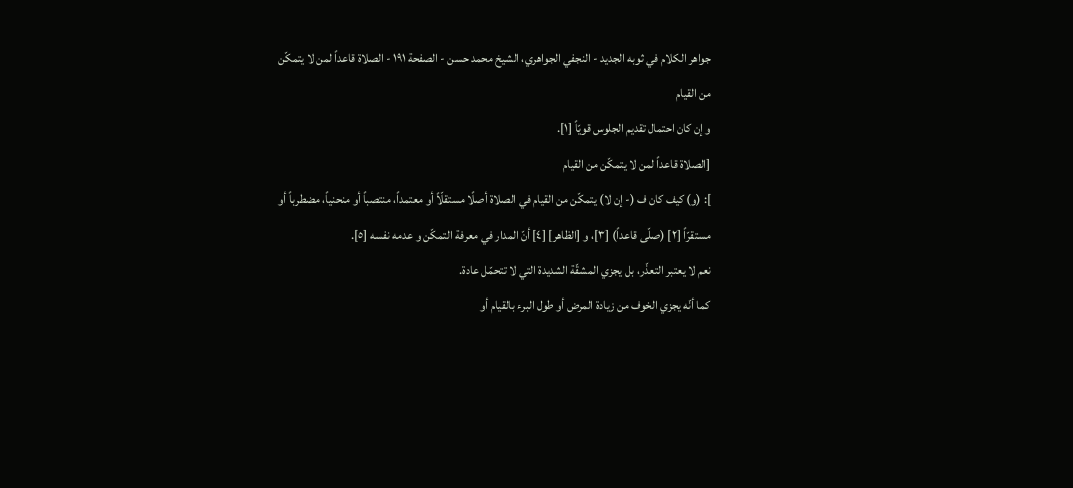جواهر الكلام في ثوبه الجديد - النجفي الجواهري، الشيخ محمد حسن - الصفحة ١٩١ - الصلاة قاعداً لمن لا يتمكّن من القيام
و إن كان احتمال تقديم الجلوس قويّاً [١].
[الصلاة قاعداً لمن لا يتمكّن من القيام
]: (و) كيف كان ف (- إن لا) يتمكّن من القيام في الصلاة أصلًا مستقلّاً أو معتمداً، منتصباً أو منحنياً، مضطرباً أو مستقرّاً [٢] (صلّى قاعداً) [٣]، و [الظاهر] [٤] أنّ المدار في معرفة التمكّن و عدمه نفسه [٥].
نعم لا يعتبر التعذّر، بل يجزي المشقّة الشديدة التي لا تتحمّل عادة.
كما أنّه يجزي الخوف من زيادة المرض أو طول البرء بالقيام أو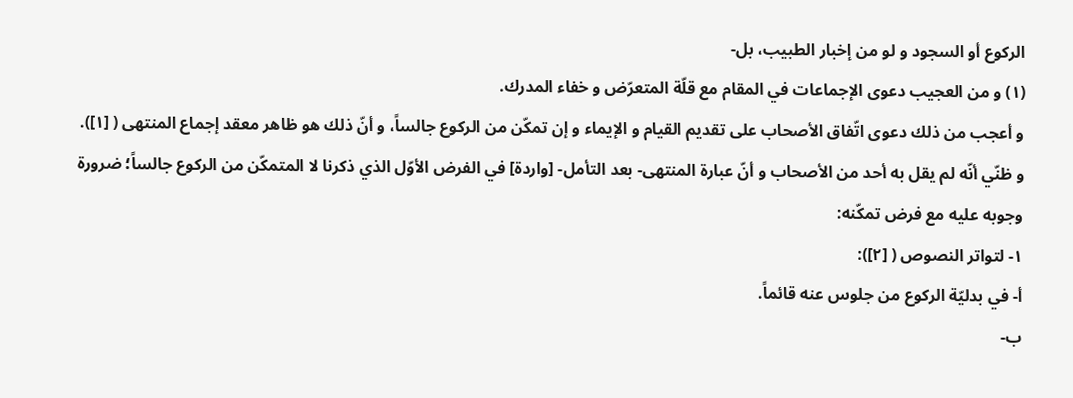الركوع أو السجود و لو من إخبار الطبيب، بل-
(١) و من العجيب دعوى الإجماعات في المقام مع قلّة المتعرّض و خفاء المدرك.
و أعجب من ذلك دعوى اتّفاق الأصحاب على تقديم القيام و الإيماء و إن تمكّن من الركوع جالساً، و أنّ ذلك هو ظاهر معقد إجماع المنتهى ( [١]).
و ظنّي أنّه لم يقل به أحد من الأصحاب و أنّ عبارة المنتهى- بعد التأمل- [واردة] في الفرض الأوّل الذي ذكرنا لا المتمكّن من الركوع جالساً؛ ضرورة وجوبه عليه مع فرض تمكّنه:
١- لتواتر النصوص ( [٢]):
أ- في بدليّة الركوع من جلوس عنه قائماً.
ب-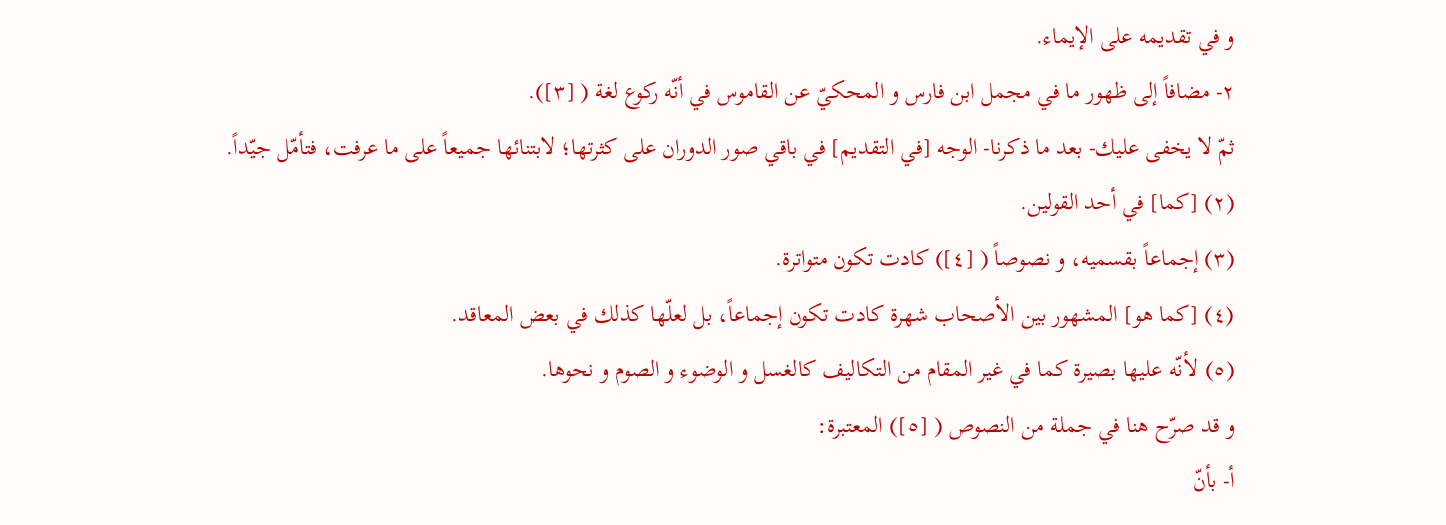و في تقديمه على الإيماء.
٢- مضافاً إلى ظهور ما في مجمل ابن فارس و المحكيّ عن القاموس في أنّه ركوع لغة ( [٣]).
ثمّ لا يخفى عليك- بعد ما ذكرنا- الوجه [في التقديم] في باقي صور الدوران على كثرتها؛ لابتنائها جميعاً على ما عرفت، فتأمّل جيّداً.
(٢) [كما] في أحد القولين.
(٣) إجماعاً بقسميه، و نصوصاً ( [٤]) كادت تكون متواترة.
(٤) [كما هو] المشهور بين الأصحاب شهرة كادت تكون إجماعاً، بل لعلّها كذلك في بعض المعاقد.
(٥) لأنّه عليها بصيرة كما في غير المقام من التكاليف كالغسل و الوضوء و الصوم و نحوها.
و قد صرّح هنا في جملة من النصوص ( [٥]) المعتبرة:
أ- بأنّ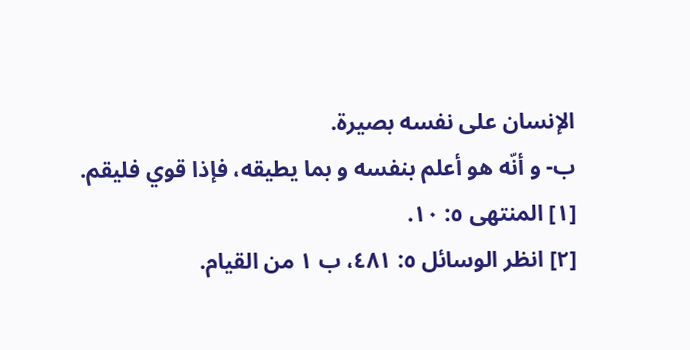الإنسان على نفسه بصيرة.
ب- و أنّه هو أعلم بنفسه و بما يطيقه، فإذا قوي فليقم.
[١] المنتهى ٥: ١٠.
[٢] انظر الوسائل ٥: ٤٨١، ب ١ من القيام.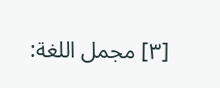[٣] مجمل اللغة: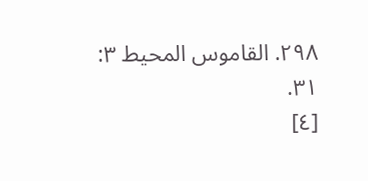٢٩٨. القاموس المحيط ٣: ٣١.
[٤]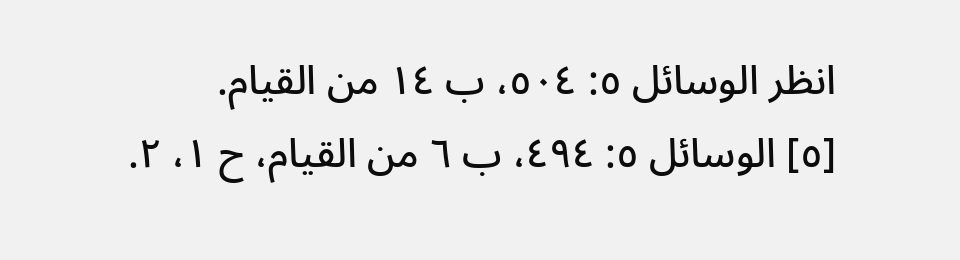انظر الوسائل ٥: ٥٠٤، ب ١٤ من القيام.
[٥] الوسائل ٥: ٤٩٤، ب ٦ من القيام، ح ١، ٢.